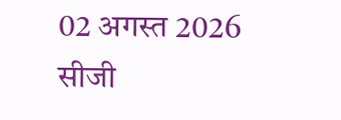02 अगस्त 2026
सीजी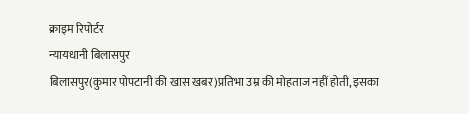क्राइम रिपोर्टर
न्यायधानी बिलासपुर
बिलासपुर(कुमार पोपटानी की खास खबर)प्रतिभा उम्र की मोहताज नहीं होती, इसका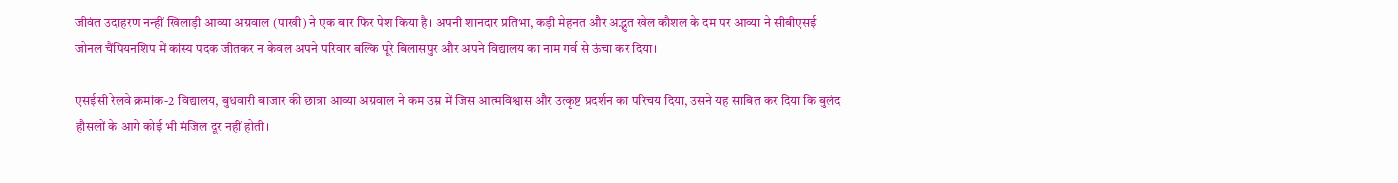जीवंत उदाहरण नन्हीं खिलाड़ी आव्या अग्रवाल (पाखी) ने एक बार फिर पेश किया है। अपनी शानदार प्रतिभा, कड़ी मेहनत और अद्भुत खेल कौशल के दम पर आव्या ने सीबीएसई जोनल चैंपियनशिप में कांस्य पदक जीतकर न केवल अपने परिवार बल्कि पूरे बिलासपुर और अपने विद्यालय का नाम गर्व से ऊंचा कर दिया।

एसईसी रेलवे क्रमांक-2 विद्यालय, बुधवारी बाजार की छात्रा आव्या अग्रवाल ने कम उम्र में जिस आत्मविश्वास और उत्कृष्ट प्रदर्शन का परिचय दिया, उसने यह साबित कर दिया कि बुलंद हौसलों के आगे कोई भी मंजिल दूर नहीं होती।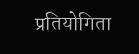प्रतियोगिता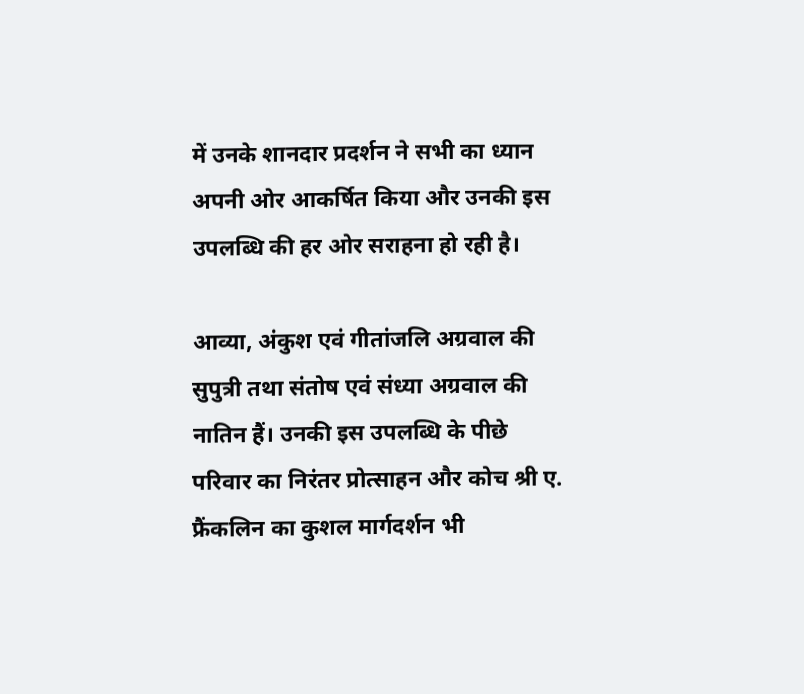में उनके शानदार प्रदर्शन ने सभी का ध्यान अपनी ओर आकर्षित किया और उनकी इस उपलब्धि की हर ओर सराहना हो रही है।

आव्या, अंकुश एवं गीतांजलि अग्रवाल की सुपुत्री तथा संतोष एवं संध्या अग्रवाल की नातिन हैं। उनकी इस उपलब्धि के पीछे परिवार का निरंतर प्रोत्साहन और कोच श्री ए. फ्रैंकलिन का कुशल मार्गदर्शन भी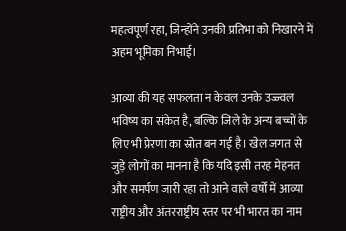महत्वपूर्ण रहा, जिन्होंने उनकी प्रतिभा को निखारने में अहम भूमिका निभाई।

आव्या की यह सफलता न केवल उनके उज्ज्वल भविष्य का संकेत है, बल्कि जिले के अन्य बच्चों के लिए भी प्रेरणा का स्रोत बन गई है। खेल जगत से जुड़े लोगों का मानना है कि यदि इसी तरह मेहनत और समर्पण जारी रहा तो आने वाले वर्षों में आव्या राष्ट्रीय और अंतरराष्ट्रीय स्तर पर भी भारत का नाम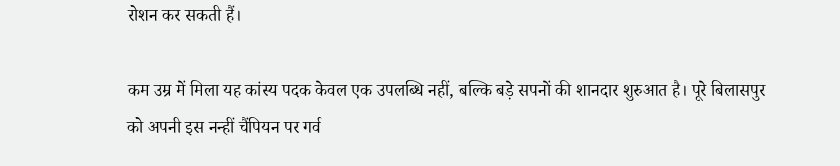रोशन कर सकती हैं।

कम उम्र में मिला यह कांस्य पदक केवल एक उपलब्धि नहीं, बल्कि बड़े सपनों की शानदार शुरुआत है। पूरे बिलासपुर को अपनी इस नन्हीं चैंपियन पर गर्व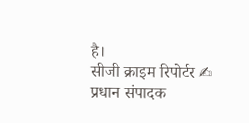है।
सीजी क्राइम रिपोर्टर ✍ प्रधान संपादक